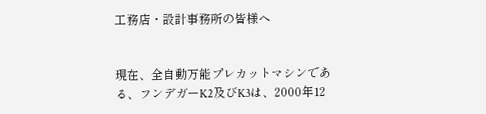工務店・設計事務所の皆様へ


現在、全自動万能プレカットマシンである、フンデガーK2及びK3は、2000年12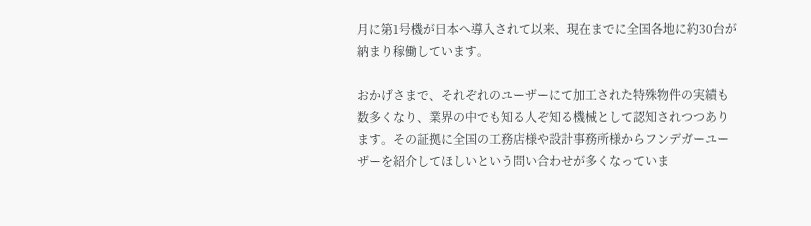月に第1号機が日本へ導入されて以来、現在までに全国各地に約30台が納まり稼働しています。

おかげさまで、それぞれのユーザーにて加工された特殊物件の実績も数多くなり、業界の中でも知る人ぞ知る機械として認知されつつあります。その証拠に全国の工務店様や設計事務所様からフンデガーユーザーを紹介してほしいという問い合わせが多くなっていま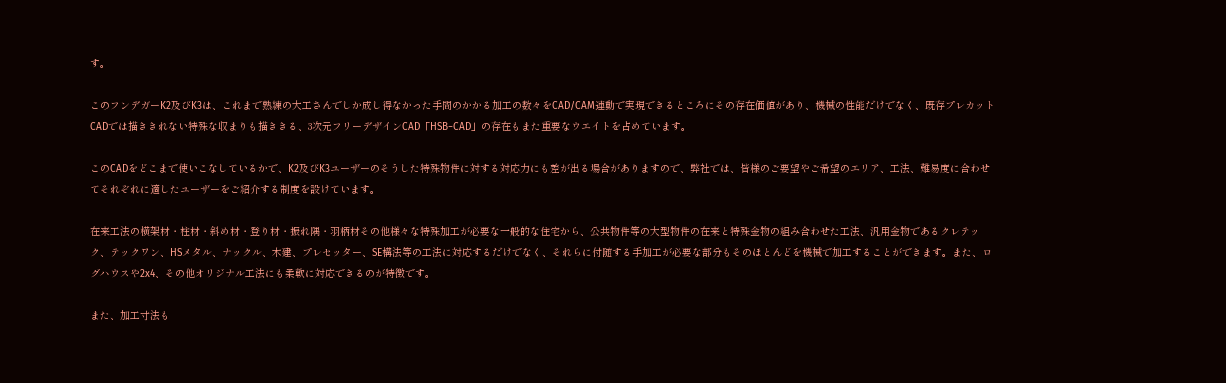す。

このフンデガーK2及びK3は、これまで熟練の大工さんでしか成し得なかった手間のかかる加工の数々をCAD/CAM連動で実現できるところにその存在価値があり、機械の性能だけでなく、既存プレカットCADでは描ききれない特殊な収まりも描ききる、3次元フリーデザインCAD「HSB−CAD」の存在もまた重要なウエイトを占めています。

このCADをどこまで使いこなしているかで、K2及びK3ユーザーのそうした特殊物件に対する対応力にも差が出る場合がありますので、弊社では、皆様のご要望やご希望のエリア、工法、難易度に合わせてそれぞれに適したユーザーをご紹介する制度を設けています。

在来工法の横架材・柱材・斜め材・登り材・振れ隅・羽柄材その他様々な特殊加工が必要な一般的な住宅から、公共物件等の大型物件の在来と特殊金物の組み合わせた工法、汎用金物であるクレテック、テックワン、HSメタル、ナックル、木建、プレセッター、SE構法等の工法に対応するだけでなく、それらに付随する手加工が必要な部分もそのほとんどを機械で加工することができます。また、ログハウスや2x4、その他オリジナル工法にも柔軟に対応できるのが特徴です。

また、加工寸法も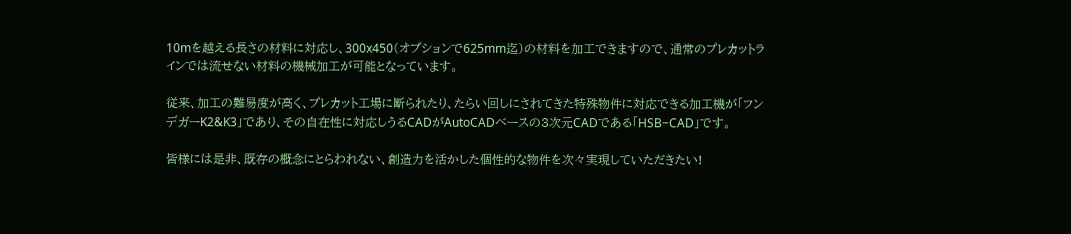10mを越える長さの材料に対応し、300x450(オプションで625mm迄)の材料を加工できますので、通常のプレカットラインでは流せない材料の機械加工が可能となっています。

従来、加工の難易度が高く、プレカット工場に断られたり、たらい回しにされてきた特殊物件に対応できる加工機が「フンデガーK2&K3」であり、その自在性に対応しうるCADがAutoCADベースの3次元CADである「HSB−CAD」です。

皆様には是非、既存の概念にとらわれない、創造力を活かした個性的な物件を次々実現していただきたい!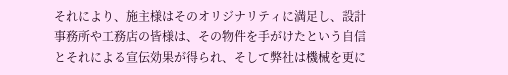それにより、施主様はそのオリジナリティに満足し、設計事務所や工務店の皆様は、その物件を手がけたという自信とそれによる宣伝効果が得られ、そして弊社は機械を更に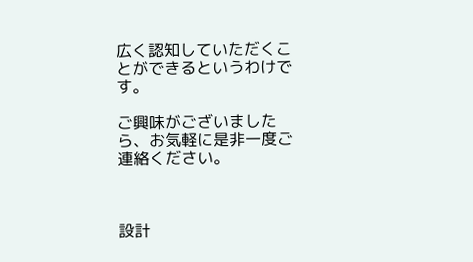広く認知していただくことができるというわけです。

ご興味がございましたら、お気軽に是非一度ご連絡ください。



設計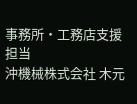事務所・工務店支援担当
沖機械株式会社 木元